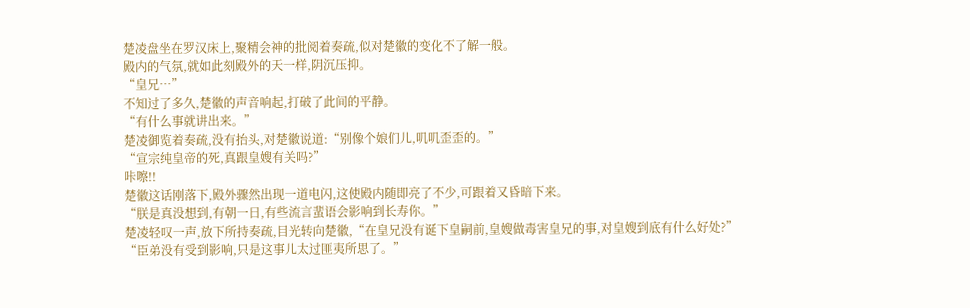楚凌盘坐在罗汉床上,聚精会神的批阅着奏疏,似对楚徽的变化不了解一般。
殿内的气氛,就如此刻殿外的天一样,阴沉压抑。
“皇兄…”
不知过了多久,楚徽的声音响起,打破了此间的平静。
“有什么事就讲出来。”
楚凌御览着奏疏,没有抬头,对楚徽说道:“别像个娘们儿,叽叽歪歪的。”
“宣宗纯皇帝的死,真跟皇嫂有关吗?”
咔嚓!!
楚徽这话刚落下,殿外骤然出现一道电闪,这使殿内随即亮了不少,可跟着又昏暗下来。
“朕是真没想到,有朝一日,有些流言蜚语会影响到长寿你。”
楚凌轻叹一声,放下所持奏疏,目光转向楚徽,“在皇兄没有诞下皇嗣前,皇嫂做毒害皇兄的事,对皇嫂到底有什么好处?”
“臣弟没有受到影响,只是这事儿太过匪夷所思了。”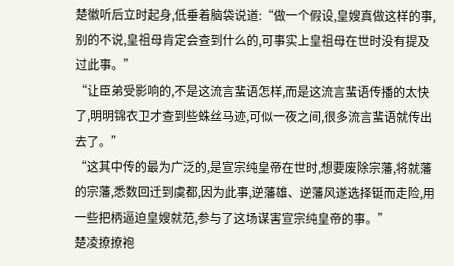楚徽听后立时起身,低垂着脑袋说道:“做一个假设,皇嫂真做这样的事,别的不说,皇祖母肯定会查到什么的,可事实上皇祖母在世时没有提及过此事。”
“让臣弟受影响的,不是这流言蜚语怎样,而是这流言蜚语传播的太快了,明明锦衣卫才查到些蛛丝马迹,可似一夜之间,很多流言蜚语就传出去了。”
“这其中传的最为广泛的,是宣宗纯皇帝在世时,想要废除宗藩,将就藩的宗藩,悉数回迁到虞都,因为此事,逆藩雄、逆藩风遂选择铤而走险,用一些把柄逼迫皇嫂就范,参与了这场谋害宣宗纯皇帝的事。”
楚凌撩撩袍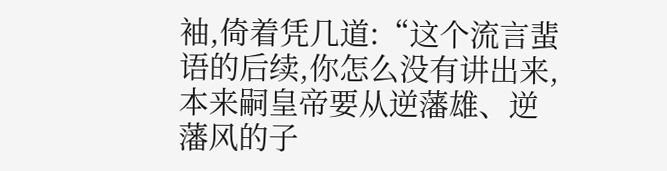袖,倚着凭几道:“这个流言蜚语的后续,你怎么没有讲出来,本来嗣皇帝要从逆藩雄、逆藩风的子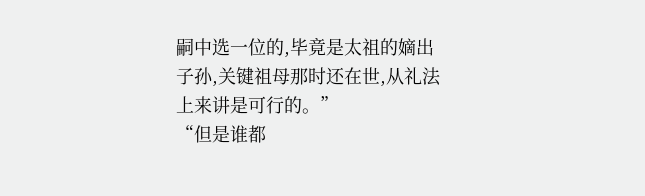嗣中选一位的,毕竟是太祖的嫡出子孙,关键祖母那时还在世,从礼法上来讲是可行的。”
“但是谁都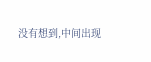没有想到,中间出现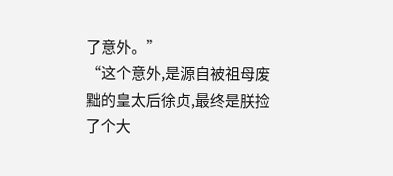了意外。”
“这个意外,是源自被祖母废黜的皇太后徐贞,最终是朕捡了个大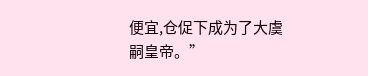便宜,仓促下成为了大虞嗣皇帝。”